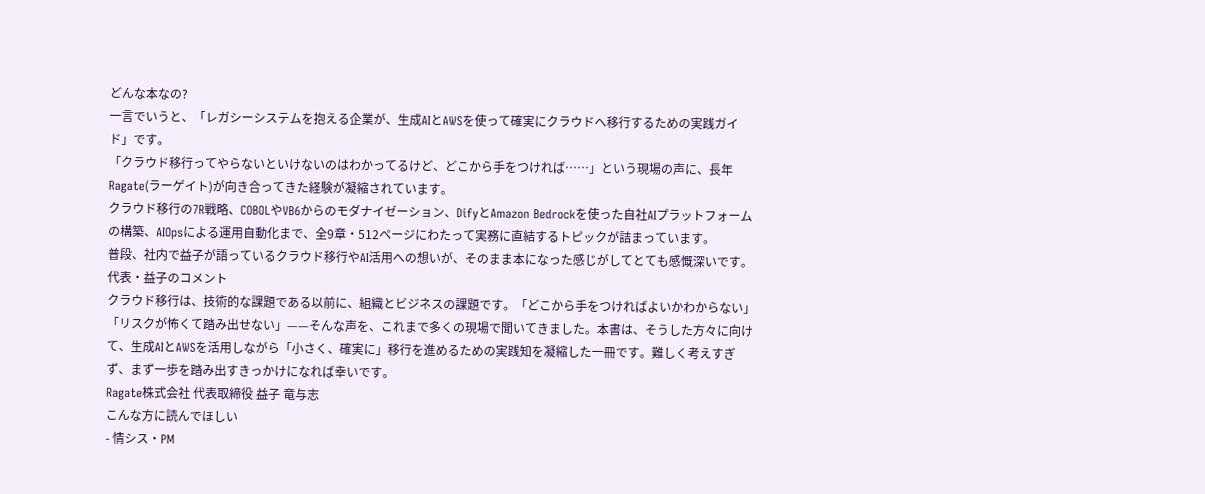どんな本なの?
一言でいうと、「レガシーシステムを抱える企業が、生成AIとAWSを使って確実にクラウドへ移行するための実践ガイド」です。
「クラウド移行ってやらないといけないのはわかってるけど、どこから手をつければ……」という現場の声に、長年Ragate(ラーゲイト)が向き合ってきた経験が凝縮されています。
クラウド移行の7R戦略、COBOLやVB6からのモダナイゼーション、DifyとAmazon Bedrockを使った自社AIプラットフォームの構築、AIOpsによる運用自動化まで、全9章・512ページにわたって実務に直結するトピックが詰まっています。
普段、社内で益子が語っているクラウド移行やAI活用への想いが、そのまま本になった感じがしてとても感慨深いです。
代表・益子のコメント
クラウド移行は、技術的な課題である以前に、組織とビジネスの課題です。「どこから手をつければよいかわからない」「リスクが怖くて踏み出せない」——そんな声を、これまで多くの現場で聞いてきました。本書は、そうした方々に向けて、生成AIとAWSを活用しながら「小さく、確実に」移行を進めるための実践知を凝縮した一冊です。難しく考えすぎず、まず一歩を踏み出すきっかけになれば幸いです。
Ragate株式会社 代表取締役 益子 竜与志
こんな方に読んでほしい
- 情シス・PM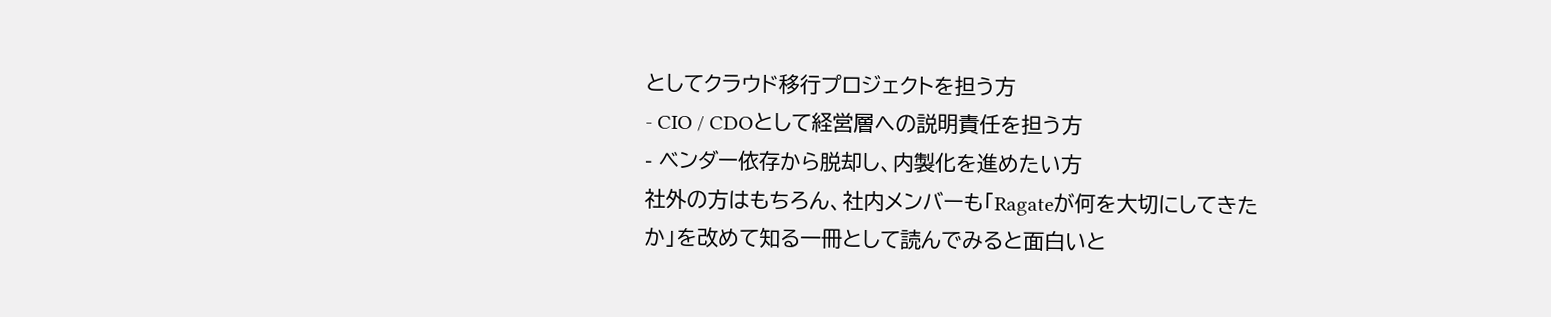としてクラウド移行プロジェクトを担う方
- CIO / CDOとして経営層への説明責任を担う方
- ベンダー依存から脱却し、内製化を進めたい方
社外の方はもちろん、社内メンバーも「Ragateが何を大切にしてきたか」を改めて知る一冊として読んでみると面白いと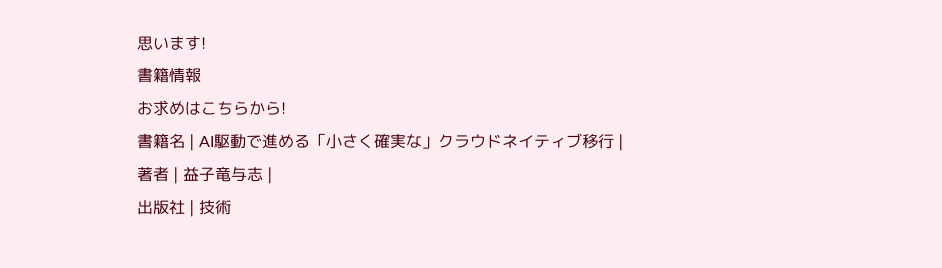思います!
書籍情報
お求めはこちらから!
書籍名 | AI駆動で進める「小さく確実な」クラウドネイティブ移行 |
著者 | 益子竜与志 |
出版社 | 技術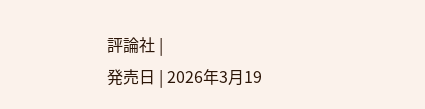評論社 |
発売日 | 2026年3月19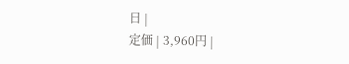日 |
定価 | 3,960円 |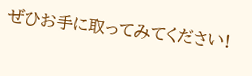ぜひお手に取ってみてください!